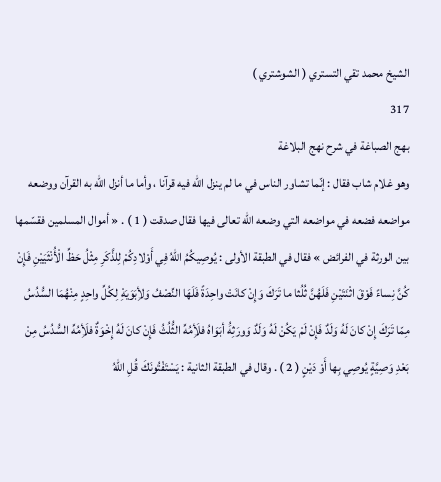الشيخ محمد تقي التستري ( الشوشتري )
317
بهج الصباغة في شرح نهج البلاغة
وهو غلام شاب فقال : إنّما تشاور الناس في ما لم ينزل اللّه فيه قرآنا ، وأما ما أنزل اللّه به القرآن ووضعه مواضعه فضعه في مواضعه التي وضعه اللّه تعالى فيها فقال صدقت ( 1 ) . « أموال المسلمين فقسّمها بين الورثة في الفرائض » فقال في الطبقة الأولى : يُوصِيكُمُ اللّهُ فِي أَوْلادِكُمْ لِلذَّكَرِ مِثْلُ حَظِّ الْأُنْثَيَيْنِ فَإِنْ كُنَّ نِساءً فَوْقَ اثْنَتَيْنِ فَلَهُنَّ ثُلُثا ما تَرَكَ وَإِنْ كانَتْ واحِدَةً فَلَهَا النِّصْفُ وَلأِبَوَيَهِْ لِكُلِّ واحِدٍ مِنْهُمَا السُّدُسُ مِمّا تَرَكَ إِنْ كانَ لَهُ وَلَدٌ فَإِنْ لَمْ يَكُنْ لَهُ وَلَدٌ وَورَثِهَُ أبَوَاهُ فلَأِمُهِّ الثُّلُثُ فَإِنْ كانَ لَهُ إِخْوَةٌ فلَأِمُهِّ السُّدُسُ مِنْ بَعْدِ وَصِيَّةٍ يُوصِي بِها أَوْ دَيْنٍ ( 2 ) . وقال في الطبقة الثانية : يَسْتَفْتُونَكَ قُلِ اللّهُ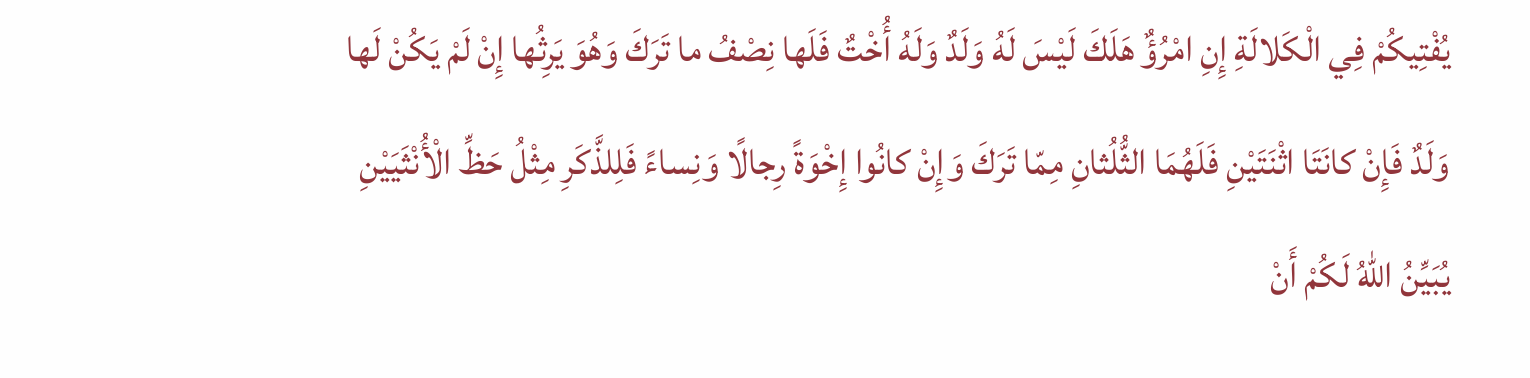يُفْتِيكُمْ فِي الْكَلالَةِ إِنِ امْرُؤٌ هَلَكَ لَيْسَ لَهُ وَلَدٌ وَلَهُ أُخْتٌ فَلَها نِصْفُ ما تَرَكَ وَهُوَ يَرِثُها إِنْ لَمْ يَكُنْ لَها وَلَدٌ فَإِنْ كانَتَا اثْنَتَيْنِ فَلَهُمَا الثُّلُثانِ مِمّا تَرَكَ وَإِنْ كانُوا إِخْوَةً رِجالًا وَنِساءً فَلِلذَّكَرِ مِثْلُ حَظِّ الْأُنْثَيَيْنِ يُبَيِّنُ اللّهُ لَكُمْ أَنْ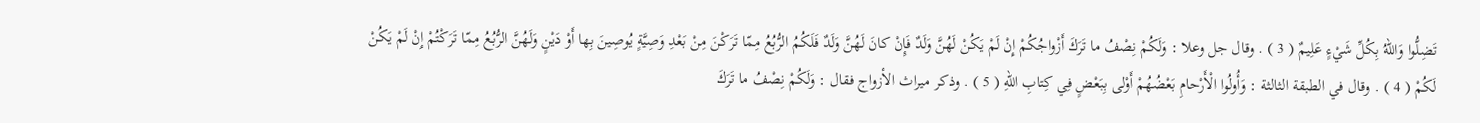تَضِلُّوا وَاللّهُ بِكُلِّ شَيْءٍ عَلِيمٌ ( 3 ) . وقال جل وعلا : وَلَكُمْ نِصْفُ ما تَرَكَ أَزْواجُكُمْ إِنْ لَمْ يَكُنْ لَهُنَّ وَلَدٌ فَإِنْ كانَ لَهُنَّ وَلَدٌ فَلَكُمُ الرُّبُعُ مِمّا تَرَكْنَ مِنْ بَعْدِ وَصِيَّةٍ يُوصِينَ بِها أَوْ دَيْنٍ وَلَهُنَّ الرُّبُعُ مِمّا تَرَكْتُمْ إِنْ لَمْ يَكُنْ لَكُمْ ( 4 ) . وقال في الطبقة الثالثة : وَأُولُوا الْأَرْحامِ بَعْضُهُمْ أَوْلى بِبَعْضٍ فِي كِتابِ اللّهِ ( 5 ) . وذكر ميراث الأزواج فقال : وَلَكُمْ نِصْفُ ما تَرَكَ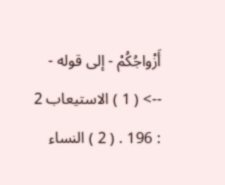أَزْواجُكُمْ - إلى قوله -
--> ( 1 ) الاستيعاب 2 : 196 . ( 2 ) النساء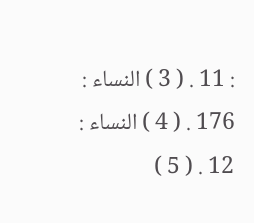: 11 . ( 3 ) النساء : 176 . ( 4 ) النساء : 12 . ( 5 )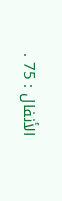الأنفال : 75 .